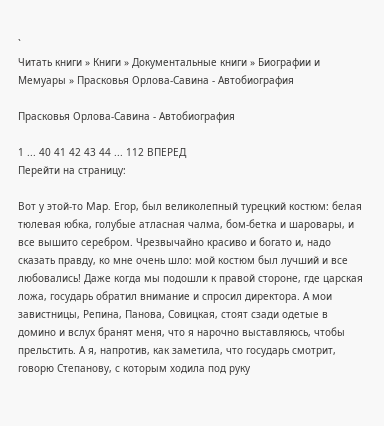`
Читать книги » Книги » Документальные книги » Биографии и Мемуары » Прасковья Орлова-Савина - Автобиография

Прасковья Орлова-Савина - Автобиография

1 ... 40 41 42 43 44 ... 112 ВПЕРЕД
Перейти на страницу:

Вот у этой-то Map. Егор, был великолепный турецкий костюм: белая тюлевая юбка, голубые атласная чалма, бом-бетка и шаровары, и все вышито серебром. Чрезвычайно красиво и богато и, надо сказать правду, ко мне очень шло: мой костюм был лучший и все любовались! Даже когда мы подошли к правой стороне, где царская ложа, государь обратил внимание и спросил директора. А мои завистницы, Репина, Панова, Совицкая, стоят сзади одетые в домино и вслух бранят меня, что я нарочно выставляюсь, чтобы прельстить. А я, напротив, как заметила, что государь смотрит, говорю Степанову, с которым ходила под руку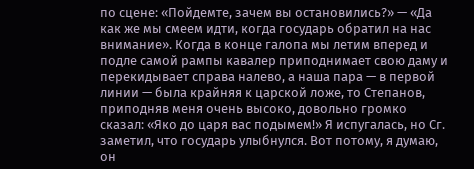по сцене: «Пойдемте, зачем вы остановились?» — «Да как же мы смеем идти, когда государь обратил на нас внимание». Когда в конце галопа мы летим вперед и подле самой рампы кавалер приподнимает свою даму и перекидывает справа налево, а наша пара — в первой линии — была крайняя к царской ложе, то Степанов, приподняв меня очень высоко, довольно громко сказал: «Яко до царя вас подымем!» Я испугалась, но Сг. заметил, что государь улыбнулся. Вот потому, я думаю, он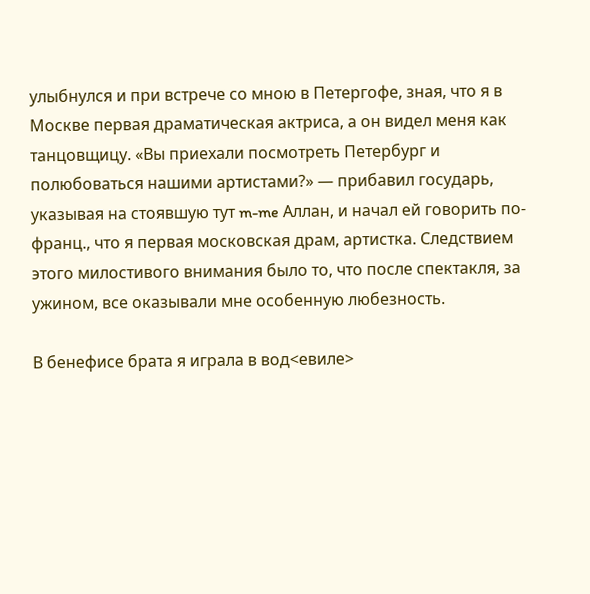улыбнулся и при встрече со мною в Петергофе, зная, что я в Москве первая драматическая актриса, а он видел меня как танцовщицу. «Вы приехали посмотреть Петербург и полюбоваться нашими артистами?» — прибавил государь, указывая на стоявшую тут m-me Аллан, и начал ей говорить по-франц., что я первая московская драм, артистка. Следствием этого милостивого внимания было то, что после спектакля, за ужином, все оказывали мне особенную любезность.

В бенефисе брата я играла в вод<евиле>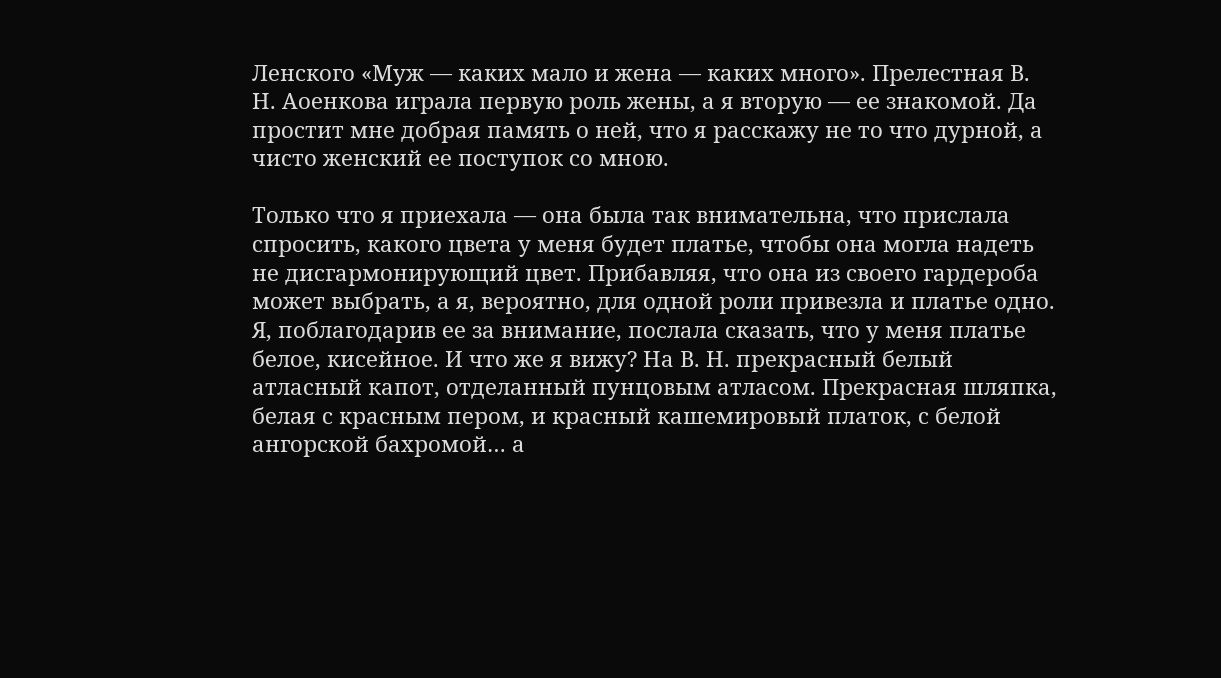Ленского «Муж — каких мало и жена — каких много». Прелестная В. Н. Аоенкова играла первую роль жены, а я вторую — ее знакомой. Да простит мне добрая память о ней, что я расскажу не то что дурной, а чисто женский ее поступок со мною.

Только что я приехала — она была так внимательна, что прислала спросить, какого цвета у меня будет платье, чтобы она могла надеть не дисгармонирующий цвет. Прибавляя, что она из своего гардероба может выбрать, а я, вероятно, для одной роли привезла и платье одно. Я, поблагодарив ее за внимание, послала сказать, что у меня платье белое, кисейное. И что же я вижу? На В. Н. прекрасный белый атласный капот, отделанный пунцовым атласом. Прекрасная шляпка, белая с красным пером, и красный кашемировый платок, с белой ангорской бахромой… а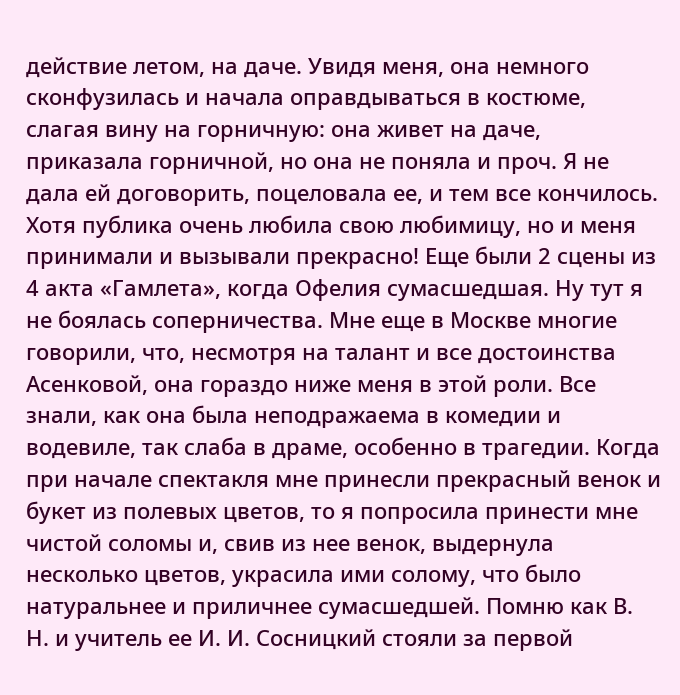действие летом, на даче. Увидя меня, она немного сконфузилась и начала оправдываться в костюме, слагая вину на горничную: она живет на даче, приказала горничной, но она не поняла и проч. Я не дала ей договорить, поцеловала ее, и тем все кончилось. Хотя публика очень любила свою любимицу, но и меня принимали и вызывали прекрасно! Еще были 2 сцены из 4 акта «Гамлета», когда Офелия сумасшедшая. Ну тут я не боялась соперничества. Мне еще в Москве многие говорили, что, несмотря на талант и все достоинства Асенковой, она гораздо ниже меня в этой роли. Все знали, как она была неподражаема в комедии и водевиле, так слаба в драме, особенно в трагедии. Когда при начале спектакля мне принесли прекрасный венок и букет из полевых цветов, то я попросила принести мне чистой соломы и, свив из нее венок, выдернула несколько цветов, украсила ими солому, что было натуральнее и приличнее сумасшедшей. Помню как В. Н. и учитель ее И. И. Сосницкий стояли за первой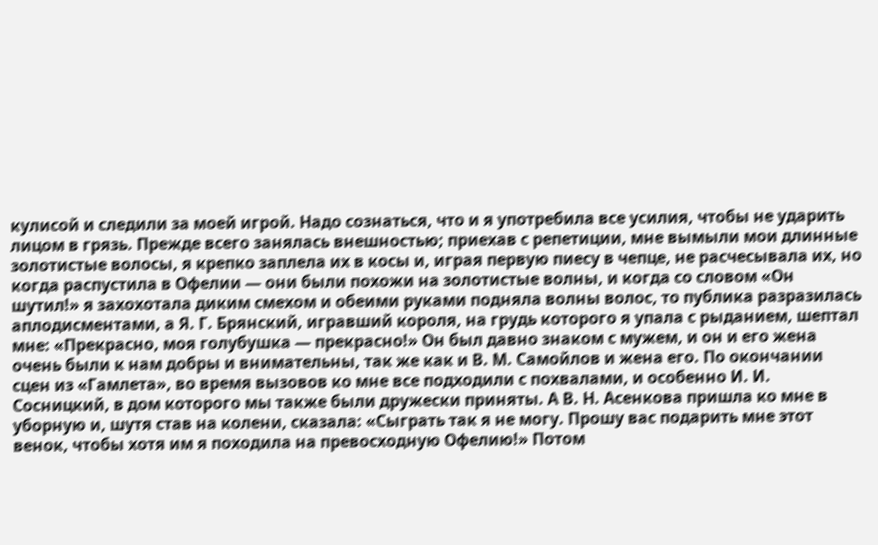кулисой и следили за моей игрой. Надо сознаться, что и я употребила все усилия, чтобы не ударить лицом в грязь. Прежде всего занялась внешностью; приехав с репетиции, мне вымыли мои длинные золотистые волосы, я крепко заплела их в косы и, играя первую пиесу в чепце, не расчесывала их, но когда распустила в Офелии — они были похожи на золотистые волны, и когда со словом «Он шутил!» я захохотала диким смехом и обеими руками подняла волны волос, то публика разразилась аплодисментами, а Я. Г. Брянский, игравший короля, на грудь которого я упала с рыданием, шептал мне: «Прекрасно, моя голубушка — прекрасно!» Он был давно знаком с мужем, и он и его жена очень были к нам добры и внимательны, так же как и В. М. Самойлов и жена его. По окончании сцен из «Гамлета», во время вызовов ко мне все подходили с похвалами, и особенно И. И. Сосницкий, в дом которого мы также были дружески приняты. А В. Н. Асенкова пришла ко мне в уборную и, шутя став на колени, сказала: «Сыграть так я не могу. Прошу вас подарить мне этот венок, чтобы хотя им я походила на превосходную Офелию!» Потом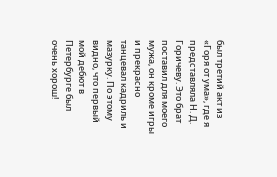был третий акт из «Горя от ума», где я представляла Н. Д. Горичеву. Это брат поставил для моего мужа, он кроме игры и прекрасно танцевал кадриль и мазурку. По этому видно, что первый мой дебют в Петербурге был очень хорош!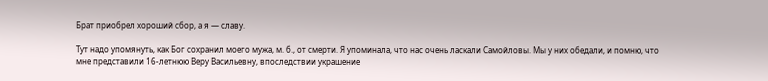Брат приобрел хороший сбор, а я — славу.

Тут надо упомянуть, как Бог сохранил моего мужа, м. б., от смерти. Я упоминала, что нас очень ласкали Самойловы. Мы у них обедали, и помню, что мне представили 16-летнюю Веру Васильевну, впоследствии украшение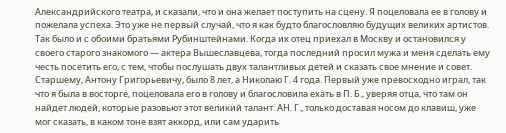Александрийского театра, и сказали, что и она желает поступить на сцену. Я поцеловала ее в голову и пожелала успеха. Это уже не первый случай, что я как будто благословляю будущих великих артистов. Так было и с обоими братьями Рубинштейнами. Когда их отец приехал в Москву и остановился у своего старого знакомого — актера Вышеславцева, тогда последний просил мужа и меня сделать ему честь посетить его, с тем, чтобы послушать двух талантливых детей и сказать свое мнение и совет. Старшему, Антону Григорьевичу, было 8 лет, а Николаю Г. 4 года. Первый уже превосходно играл, так что я была в восторге, поцеловала его в голову и благословила ехать в П. Б., уверяя отца, что там он найдет людей, которые разовьют этот великий талант. АН. Г., только доставая носом до клавиш, уже мог сказать, в каком тоне взят аккорд, или сам ударить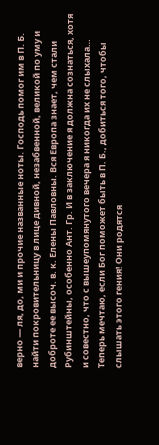верно — ля, до, ми и прочие названные ноты. Господь помог им в П. Б. найти покровительницу в лице дивной, незабвенной, великой по уму и доброте ее высоч. в. к. Елены Павловны. Вся Европа знает, чем стали Рубинштейны, особенно Ант. Гр. И в заключение я должна сознаться, хотя и совестно, что с вышеупомянутого вечера я никогда их не слыхала… Теперь мечтаю, если Бог поможет быть в П. Б., добиться того, чтобы слышать этого гения! Они родятся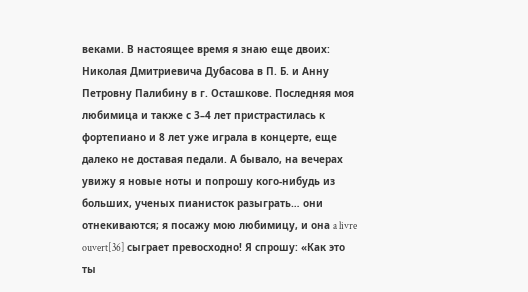веками. В настоящее время я знаю еще двоих: Николая Дмитриевича Дубасова в П. Б. и Анну Петровну Палибину в г. Осташкове. Последняя моя любимица и также с 3–4 лет пристрастилась к фортепиано и 8 лет уже играла в концерте, еще далеко не доставая педали. А бывало, на вечерах увижу я новые ноты и попрошу кого-нибудь из больших, ученых пианисток разыграть… они отнекиваются; я посажу мою любимицу, и она a livre ouvert[36] сыграет превосходно! Я спрошу: «Как это ты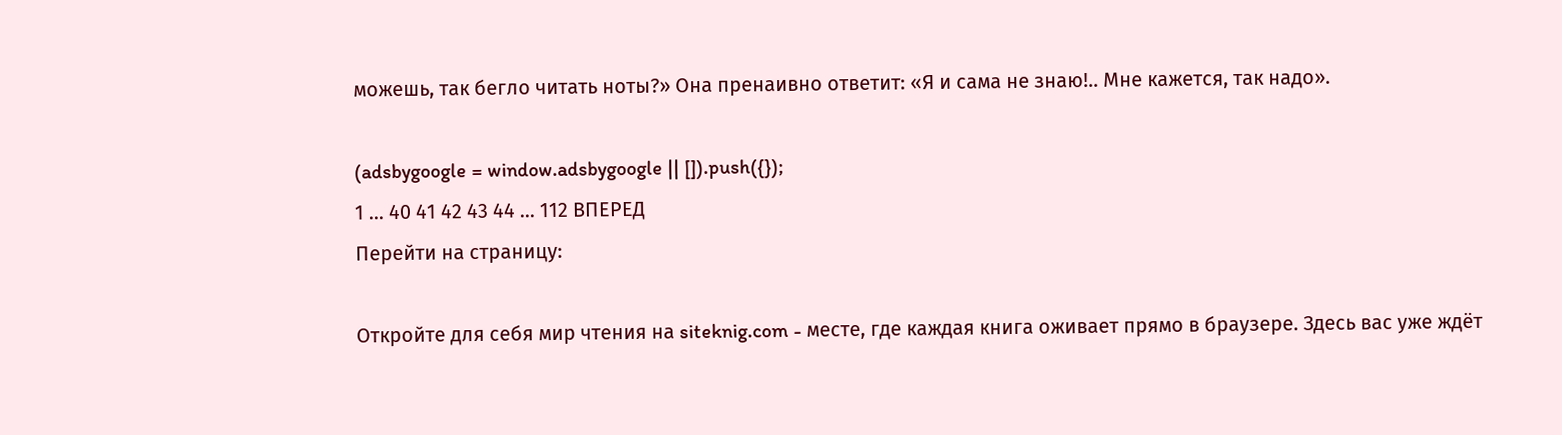можешь, так бегло читать ноты?» Она пренаивно ответит: «Я и сама не знаю!.. Мне кажется, так надо».

(adsbygoogle = window.adsbygoogle || []).push({});
1 ... 40 41 42 43 44 ... 112 ВПЕРЕД
Перейти на страницу:

Откройте для себя мир чтения на siteknig.com - месте, где каждая книга оживает прямо в браузере. Здесь вас уже ждёт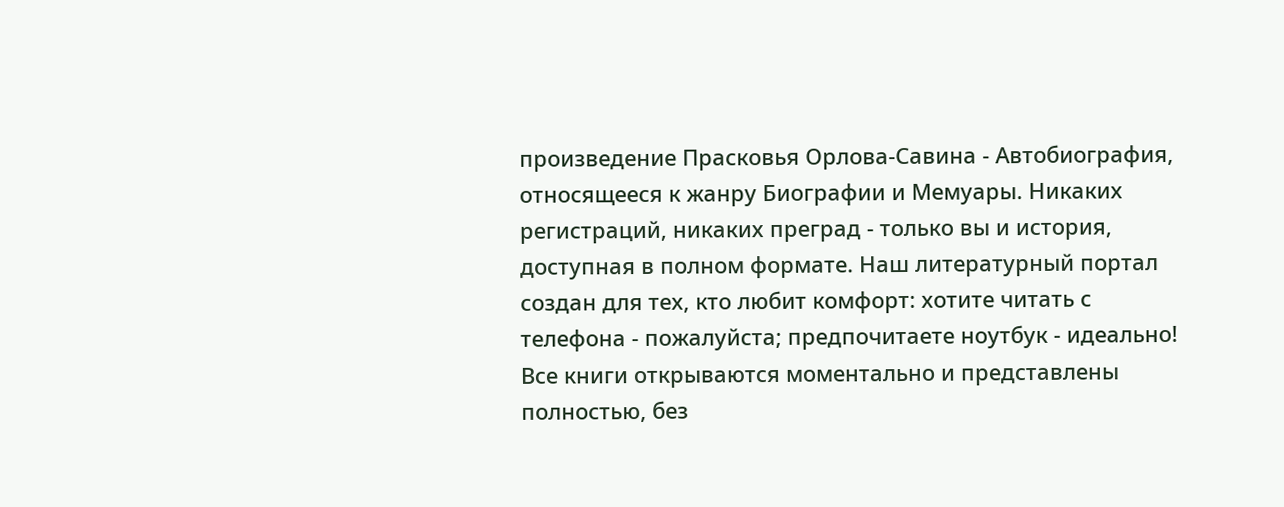произведение Прасковья Орлова-Савина - Автобиография, относящееся к жанру Биографии и Мемуары. Никаких регистраций, никаких преград - только вы и история, доступная в полном формате. Наш литературный портал создан для тех, кто любит комфорт: хотите читать с телефона - пожалуйста; предпочитаете ноутбук - идеально! Все книги открываются моментально и представлены полностью, без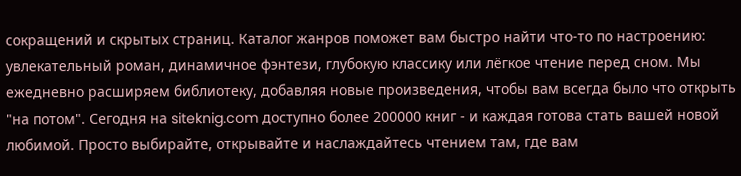сокращений и скрытых страниц. Каталог жанров поможет вам быстро найти что-то по настроению: увлекательный роман, динамичное фэнтези, глубокую классику или лёгкое чтение перед сном. Мы ежедневно расширяем библиотеку, добавляя новые произведения, чтобы вам всегда было что открыть "на потом". Сегодня на siteknig.com доступно более 200000 книг - и каждая готова стать вашей новой любимой. Просто выбирайте, открывайте и наслаждайтесь чтением там, где вам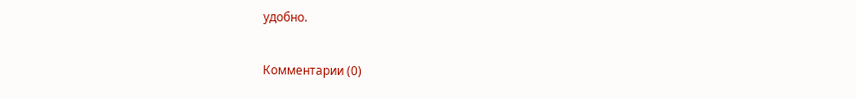удобно.

Комментарии (0)